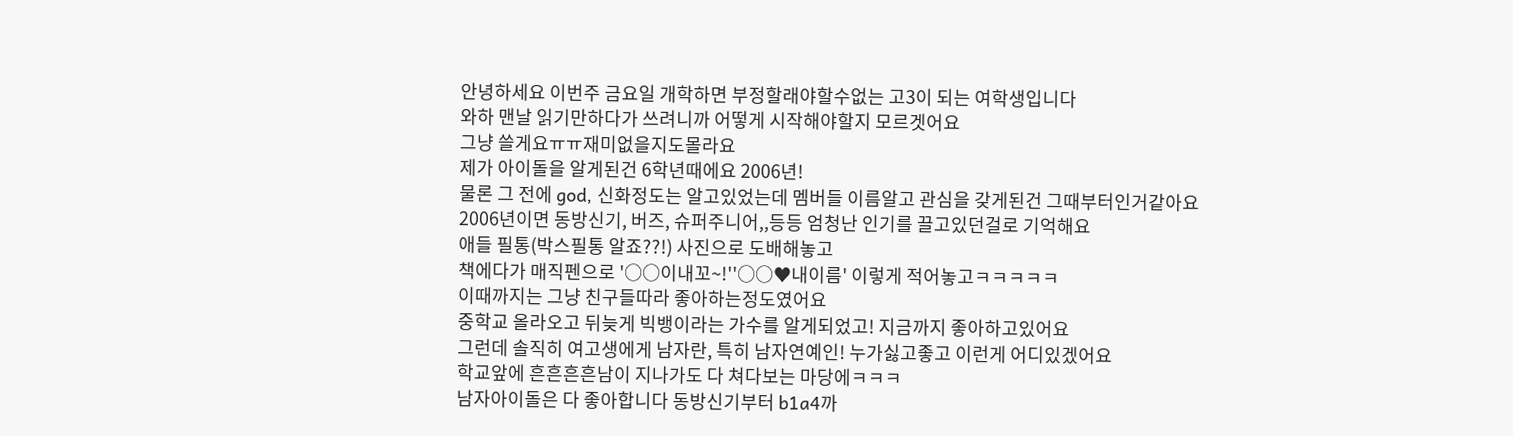안녕하세요 이번주 금요일 개학하면 부정할래야할수없는 고3이 되는 여학생입니다
와하 맨날 읽기만하다가 쓰려니까 어떻게 시작해야할지 모르겟어요
그냥 쓸게요ㅠㅠ재미없을지도몰라요
제가 아이돌을 알게된건 6학년때에요 2006년!
물론 그 전에 god, 신화정도는 알고있었는데 멤버들 이름알고 관심을 갖게된건 그때부터인거같아요
2006년이면 동방신기, 버즈, 슈퍼주니어,,등등 엄청난 인기를 끌고있던걸로 기억해요
애들 필통(박스필통 알죠??!) 사진으로 도배해놓고
책에다가 매직펜으로 '○○이내꼬~!''○○♥내이름' 이렇게 적어놓고ㅋㅋㅋㅋㅋ
이때까지는 그냥 친구들따라 좋아하는정도였어요
중학교 올라오고 뒤늦게 빅뱅이라는 가수를 알게되었고! 지금까지 좋아하고있어요
그런데 솔직히 여고생에게 남자란, 특히 남자연예인! 누가싫고좋고 이런게 어디있겠어요
학교앞에 흔흔흔흔남이 지나가도 다 쳐다보는 마당에ㅋㅋㅋ
남자아이돌은 다 좋아합니다 동방신기부터 b1a4까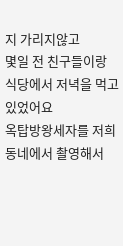지 가리지않고
몇일 전 친구들이랑 식당에서 저녁을 먹고있었어요
옥탑방왕세자를 저희동네에서 촬영해서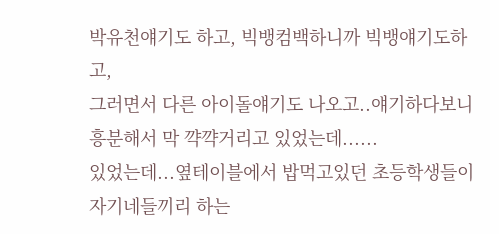박유천얘기도 하고, 빅뱅컴백하니까 빅뱅얘기도하고,
그러면서 다른 아이돌얘기도 나오고..얘기하다보니 흥분해서 막 꺅꺅거리고 있었는데......
있었는데...옆테이블에서 밥먹고있던 초등학생들이 자기네들끼리 하는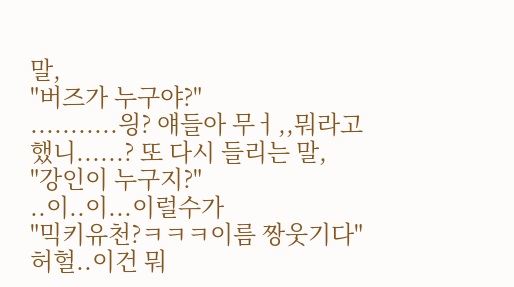말,
"버즈가 누구야?"
...........읭? 얘들아 무ㅓ,,뭐라고했니......? 또 다시 들리는 말,
"강인이 누구지?"
..이..이...이럴수가
"믹키유천?ㅋㅋㅋ이름 짱웃기다"
허헐..이건 뭐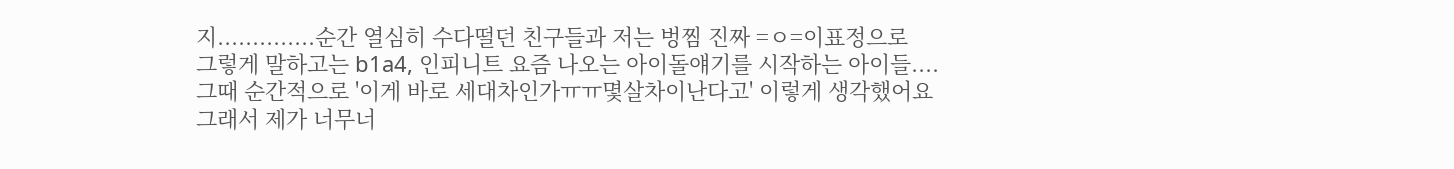지..............순간 열심히 수다떨던 친구들과 저는 벙찜 진짜 =ㅇ=이표정으로
그렇게 말하고는 b1a4, 인피니트 요즘 나오는 아이돌얘기를 시작하는 아이들....
그때 순간적으로 '이게 바로 세대차인가ㅠㅠ몇살차이난다고' 이렇게 생각했어요
그래서 제가 너무너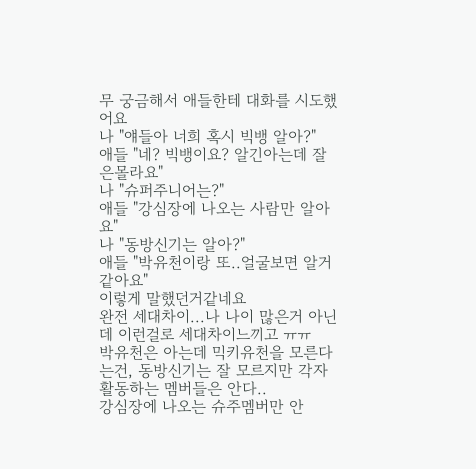무 궁금해서 애들한테 대화를 시도했어요
나 "얘들아 너희 혹시 빅뱅 알아?"
애들 "네? 빅뱅이요? 알긴아는데 잘은몰라요"
나 "슈퍼주니어는?"
애들 "강심장에 나오는 사람만 알아요"
나 "동방신기는 알아?"
애들 "박유천이랑 또..얼굴보면 알거같아요"
이렇게 말했던거같네요
완전 세대차이...나 나이 많은거 아닌데 이런걸로 세대차이느끼고 ㅠㅠ
박유천은 아는데 믹키유천을 모른다는건, 동방신기는 잘 모르지만 각자 활동하는 멤버들은 안다..
강심장에 나오는 슈주멤버만 안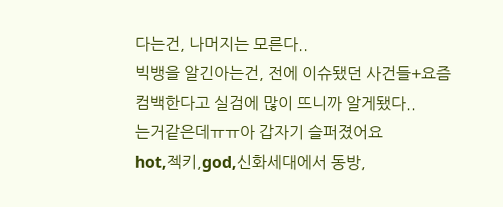다는건, 나머지는 모른다..
빅뱅을 알긴아는건, 전에 이슈됐던 사건들+요즘 컴백한다고 실검에 많이 뜨니까 알게됐다..
는거같은데ㅠㅠ아 갑자기 슬퍼졌어요
hot,젝키,god,신화세대에서 동방,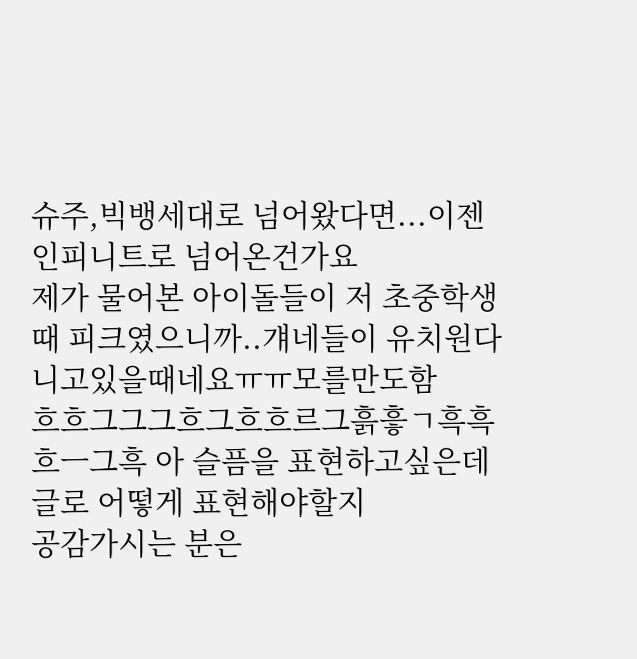슈주,빅뱅세대로 넘어왔다면...이젠 인피니트로 넘어온건가요
제가 물어본 아이돌들이 저 초중학생때 피크였으니까..걔네들이 유치원다니고있을때네요ㅠㅠ모를만도함
흐흐그그그흐그흐흐르그흙흫ㄱ흑흑흐ㅡ그흑 아 슬픔을 표현하고싶은데 글로 어떻게 표현해야할지
공감가시는 분은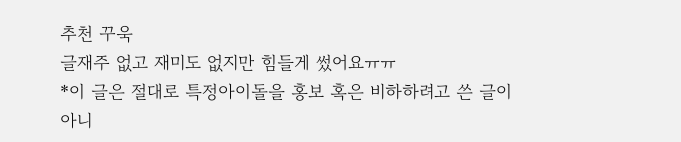추천 꾸욱
글재주 없고 재미도 없지만 힘들게 썼어요ㅠㅠ
*이 글은 절대로 특정아이돌을 홍보 혹은 비하하려고 쓴 글이 아니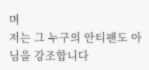며
저는 그 누구의 안티팬도 아님을 강조합니다